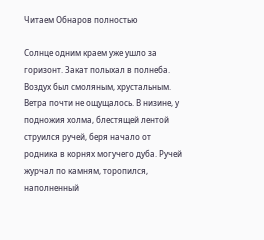Читаем Обнаров полностью

Солнце одним краем уже ушло за горизонт. Закат полыхал в полнеба. Воздух был смоляным, хрустальным. Ветра почти не ощущалось. В низине, у подножия холма, блестящей лентой струился ручей, беря начало от родника в корнях могучего дуба. Ручей журчал по камням, торопился, наполненный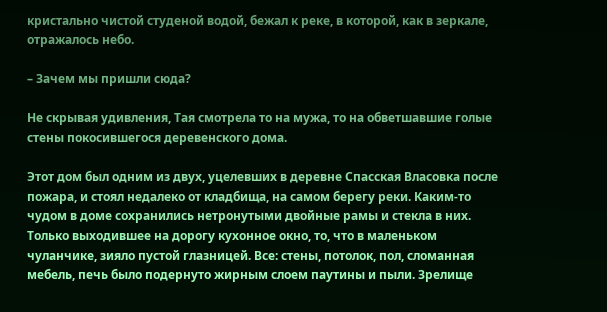кристально чистой студеной водой, бежал к реке, в которой, как в зеркале, отражалось небо.

– Зачем мы пришли сюда?

Не скрывая удивления, Тая смотрела то на мужа, то на обветшавшие голые стены покосившегося деревенского дома.

Этот дом был одним из двух, уцелевших в деревне Спасская Власовка после пожара, и стоял недалеко от кладбища, на самом берегу реки. Каким-то чудом в доме сохранились нетронутыми двойные рамы и стекла в них. Только выходившее на дорогу кухонное окно, то, что в маленьком чуланчике, зияло пустой глазницей. Все: стены, потолок, пол, сломанная мебель, печь было подернуто жирным слоем паутины и пыли. Зрелище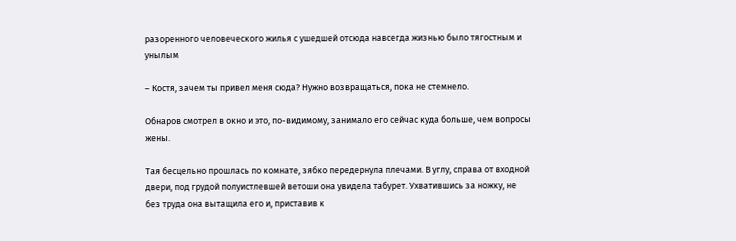разоренного человеческого жилья с ушедшей отсюда навсегда жизнью было тягостным и унылым

– Костя, зачем ты привел меня сюда? Нужно возвращаться, пока не стемнело.

Обнаров смотрел в окно и это, по-видимому, занимало его сейчас куда больше, чем вопросы жены.

Тая бесцельно прошлась по комнате, зябко передернула плечами. В углу, справа от входной двери, под грудой полуистлевшей ветоши она увидела табурет. Ухватившись за ножку, не без труда она вытащила его и, приставив к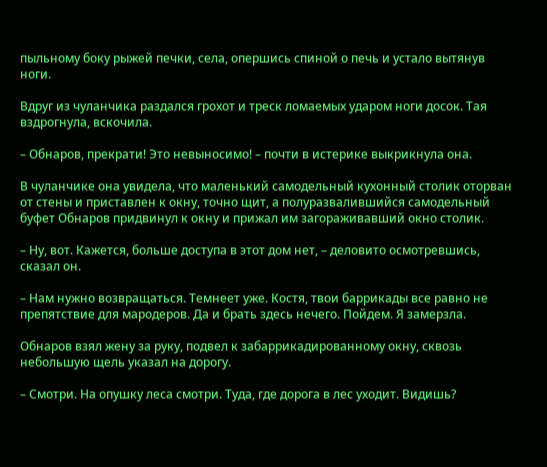пыльному боку рыжей печки, села, опершись спиной о печь и устало вытянув ноги.

Вдруг из чуланчика раздался грохот и треск ломаемых ударом ноги досок. Тая вздрогнула, вскочила.

– Обнаров, прекрати! Это невыносимо! – почти в истерике выкрикнула она.

В чуланчике она увидела, что маленький самодельный кухонный столик оторван от стены и приставлен к окну, точно щит, а полуразвалившийся самодельный буфет Обнаров придвинул к окну и прижал им загораживавший окно столик.

– Ну, вот. Кажется, больше доступа в этот дом нет, – деловито осмотревшись, сказал он.

– Нам нужно возвращаться. Темнеет уже. Костя, твои баррикады все равно не препятствие для мародеров. Да и брать здесь нечего. Пойдем. Я замерзла.

Обнаров взял жену за руку, подвел к забаррикадированному окну, сквозь небольшую щель указал на дорогу.

– Смотри. На опушку леса смотри. Туда, где дорога в лес уходит. Видишь?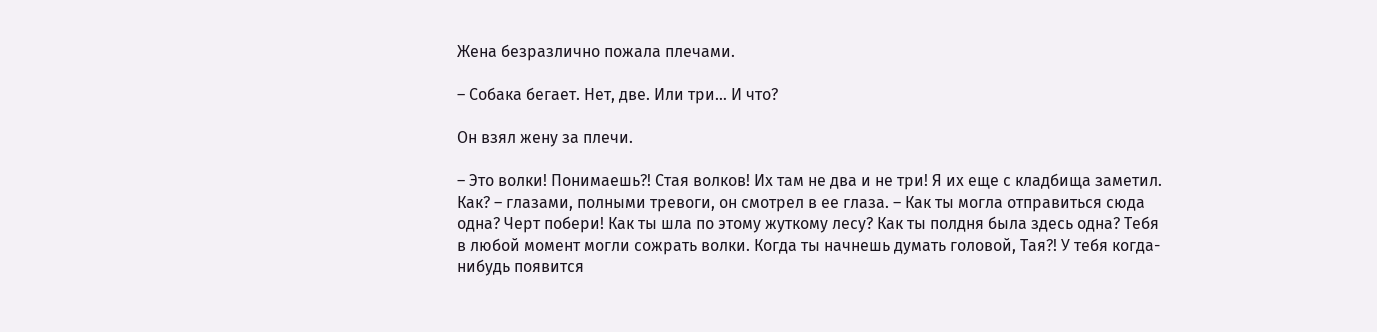Жена безразлично пожала плечами.

– Собака бегает. Нет, две. Или три… И что?

Он взял жену за плечи.

– Это волки! Понимаешь?! Стая волков! Их там не два и не три! Я их еще с кладбища заметил. Как? – глазами, полными тревоги, он смотрел в ее глаза. – Как ты могла отправиться сюда одна? Черт побери! Как ты шла по этому жуткому лесу? Как ты полдня была здесь одна? Тебя в любой момент могли сожрать волки. Когда ты начнешь думать головой, Тая?! У тебя когда-нибудь появится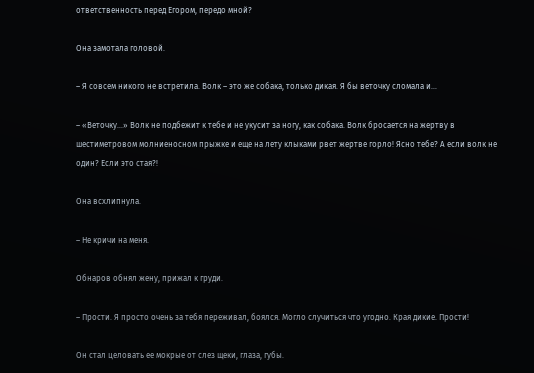ответственность перед Егором, передо мной?

Она замотала головой.

– Я совсем никого не встретила. Волк – это же собака, только дикая. Я бы веточку сломала и…

– «Веточку…» Волк не подбежит к тебе и не укусит за ногу, как собака. Волк бросается на жертву в шестиметровом молниеносном прыжке и еще на лету клыками рвет жертве горло! Ясно тебе? А если волк не один? Если это стая?!

Она всхлипнула.

– Не кричи на меня.

Обнаров обнял жену, прижал к груди.

– Прости. Я просто очень за тебя переживал, боялся. Могло случиться что угодно. Края дикие. Прости!

Он стал целовать ее мокрые от слез щеки, глаза, губы.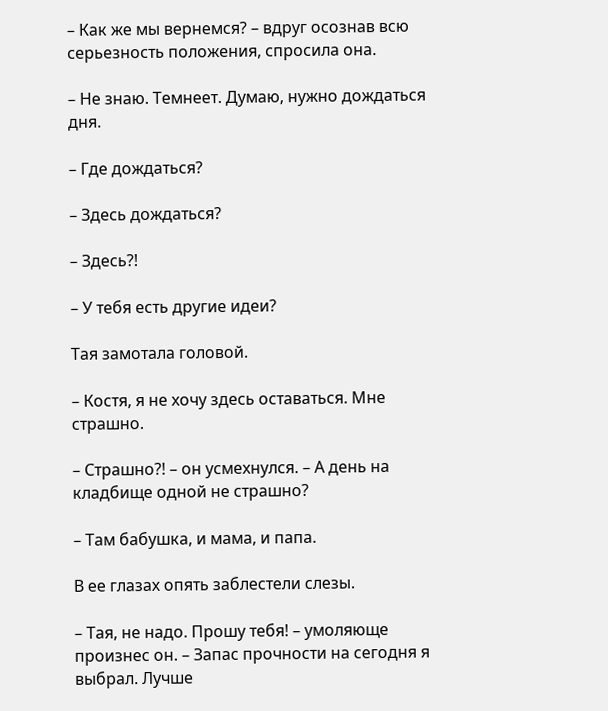– Как же мы вернемся? – вдруг осознав всю серьезность положения, спросила она.

– Не знаю. Темнеет. Думаю, нужно дождаться дня.

– Где дождаться?

– Здесь дождаться?

– Здесь?!

– У тебя есть другие идеи?

Тая замотала головой.

– Костя, я не хочу здесь оставаться. Мне страшно.

– Страшно?! – он усмехнулся. – А день на кладбище одной не страшно?

– Там бабушка, и мама, и папа.

В ее глазах опять заблестели слезы.

– Тая, не надо. Прошу тебя! – умоляюще произнес он. – Запас прочности на сегодня я выбрал. Лучше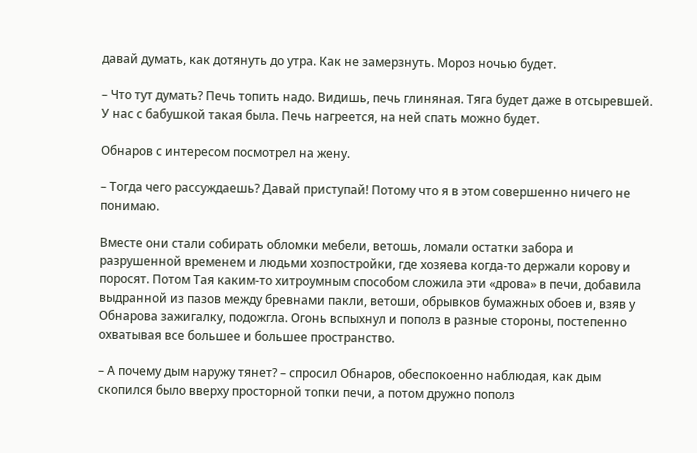давай думать, как дотянуть до утра. Как не замерзнуть. Мороз ночью будет.

– Что тут думать? Печь топить надо. Видишь, печь глиняная. Тяга будет даже в отсыревшей. У нас с бабушкой такая была. Печь нагреется, на ней спать можно будет.

Обнаров с интересом посмотрел на жену.

– Тогда чего рассуждаешь? Давай приступай! Потому что я в этом совершенно ничего не понимаю.

Вместе они стали собирать обломки мебели, ветошь, ломали остатки забора и разрушенной временем и людьми хозпостройки, где хозяева когда-то держали корову и поросят. Потом Тая каким-то хитроумным способом сложила эти «дрова» в печи, добавила выдранной из пазов между бревнами пакли, ветоши, обрывков бумажных обоев и, взяв у Обнарова зажигалку, подожгла. Огонь вспыхнул и пополз в разные стороны, постепенно охватывая все большее и большее пространство.

– А почему дым наружу тянет? – спросил Обнаров, обеспокоенно наблюдая, как дым скопился было вверху просторной топки печи, а потом дружно пополз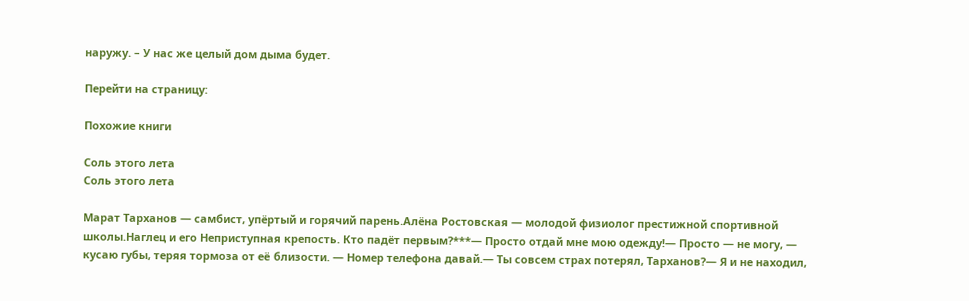наружу. – У нас же целый дом дыма будет.

Перейти на страницу:

Похожие книги

Соль этого лета
Соль этого лета

Марат Тарханов — самбист, упёртый и горячий парень.Алёна Ростовская — молодой физиолог престижной спортивной школы.Наглец и его Неприступная крепость. Кто падёт первым?***— Просто отдай мне мою одежду!— Просто — не могу, — кусаю губы, теряя тормоза от еë близости. — Номер телефона давай.— Ты совсем страх потерял, Тарханов?— Я и не находил,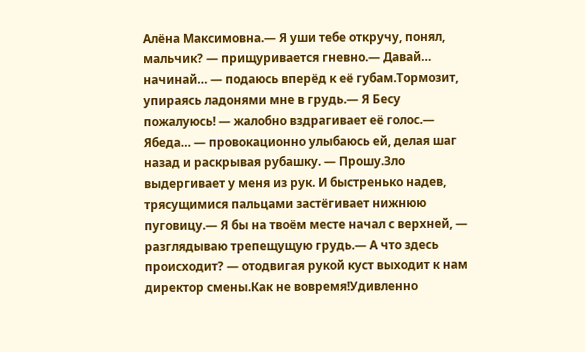Алёна Максимовна.— Я уши тебе откручу, понял, мальчик? — прищуривается гневно.— Давай… начинай… — подаюсь вперёд к её губам.Тормозит, упираясь ладонями мне в грудь.— Я Бесу пожалуюсь! — жалобно вздрагивает еë голос.— Ябеда… — провокационно улыбаюсь ей, делая шаг назад и раскрывая рубашку. — Прошу.Зло выдергивает у меня из рук. И быстренько надев, трясущимися пальцами застёгивает нижнюю пуговицу.— Я бы на твоём месте начал с верхней, — разглядываю трепещущую грудь.— А что здесь происходит? — отодвигая рукой куст выходит к нам директор смены.Как не вовремя!Удивленно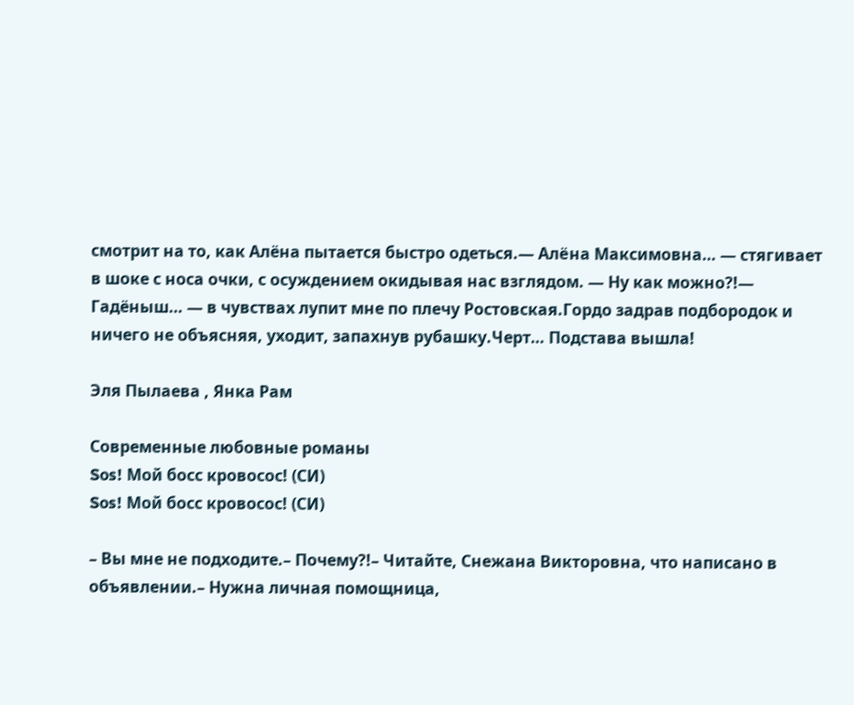смотрит на то, как Алёна пытается быстро одеться.— Алëна Максимовна… — стягивает в шоке с носа очки, с осуждением окидывая нас взглядом. — Ну как можно?!— Гадёныш… — в чувствах лупит мне по плечу Ростовская.Гордо задрав подбородок и ничего не объясняя, уходит, запахнув рубашку.Черт… Подстава вышла!

Эля Пылаева , Янка Рам

Современные любовные романы
Sos! Мой босс кровосос! (СИ)
Sos! Мой босс кровосос! (СИ)

– Вы мне не подходите.– Почему?!– Читайте, Снежана Викторовна, что написано в объявлении.– Нужна личная помощница,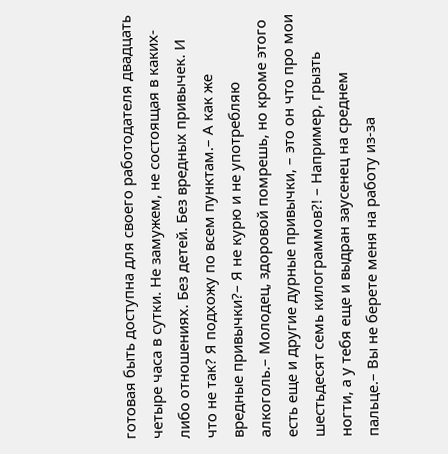готовая быть доступна для своего работодателя двадцать четыре часа в сутки. Не замужем, не состоящая в каких-либо отношениях. Без детей. Без вредных привычек. И что не так? Я подхожу по всем пунктам.– А как же вредные привычки?– Я не курю и не употребляю алкоголь.– Молодец, здоровой помрешь, но кроме этого есть еще и другие дурные привычки, – это он что про мои шестьдесят семь килограммов?! – Например, грызть ногти, а у тебя еще и выдран заусенец на среднем пальце.– Вы не берете меня на работу из-за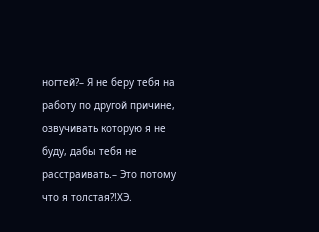ногтей?– Я не беру тебя на работу по другой причине, озвучивать которую я не буду, дабы тебя не расстраивать.– Это потому что я толстая?!ХЭ.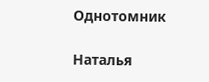Однотомник

Наталья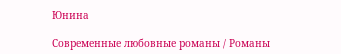Юнина

Современные любовные романы / Романы